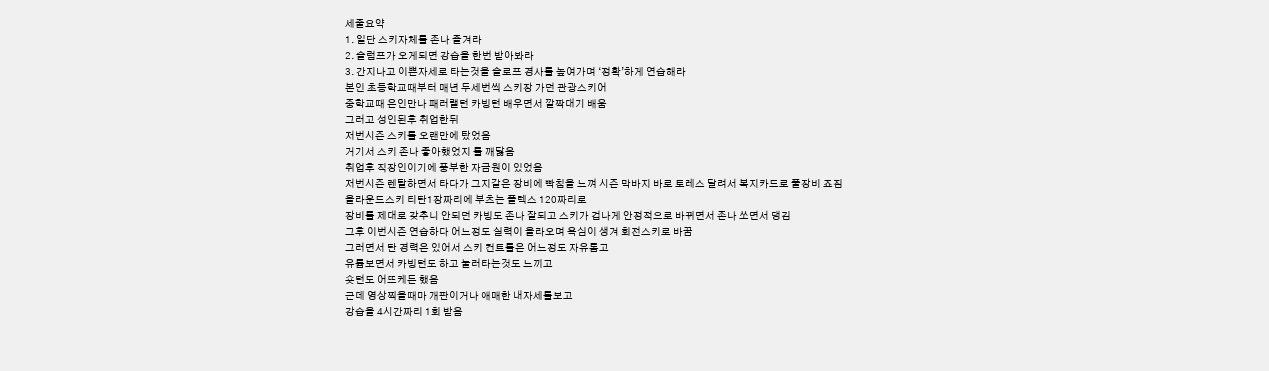세줄요약
1. 일단 스키자체를 존나 즐겨라
2. 슬럼프가 오게되면 강습을 한번 받아봐라
3. 간지나고 이쁜자세로 타는것을 슬로프 경사를 높여가며 ‘정확’하게 연습해라
본인 초등학교때부터 매년 두세번씩 스키장 가던 관광스키어
중학교때 은인만나 패러랠턴 카빙턴 배우면서 깔짝대기 배움
그러고 성인된후 취업한뒤
저번시즌 스키를 오랜만에 탔었음
거기서 스키 존나 좋아했었지 를 깨닳음
취업후 직장인이기에 풍부한 자금원이 있었음
저번시즌 렌탈하면서 타다가 그지같은 장비에 빡침을 느껴 시즌 막바지 바로 토레스 달려서 복지카드로 풀장비 죠짐
올라운드스키 티탄1장짜리에 부츠는 플렉스 120짜리로
장비를 제대로 갖추니 안되던 카빙도 존나 잘되고 스키가 겁나게 안정적으로 바뀌면서 존나 쏘면서 댕김
그후 이번시즌 연습하다 어느정도 실력이 올라오며 욕심이 생겨 회전스키로 바꿈
그러면서 탄 경력은 있어서 스키 컨트롤은 어느정도 자유롭고
유튭보면서 카빙턴도 하고 눌러타는것도 느끼고
숏턴도 어뜨케든 했음
근데 영상찍을때마 개판이거나 애매한 내자세를보고
강습을 4시간짜리 1회 받음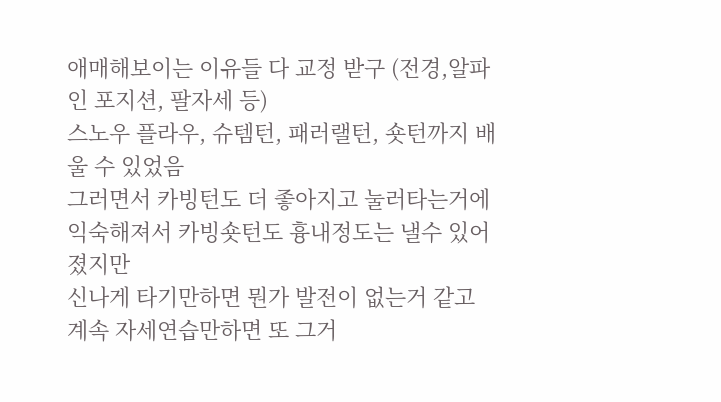애매해보이는 이유들 다 교정 받구 (전경,알파인 포지션, 팔자세 등)
스노우 플라우, 슈템턴, 패러랠턴, 숏턴까지 배울 수 있었음
그러면서 카빙턴도 더 좋아지고 눌러타는거에 익숙해져서 카빙숏턴도 흉내정도는 낼수 있어졌지만
신나게 타기만하면 뭔가 발전이 없는거 같고
계속 자세연습만하면 또 그거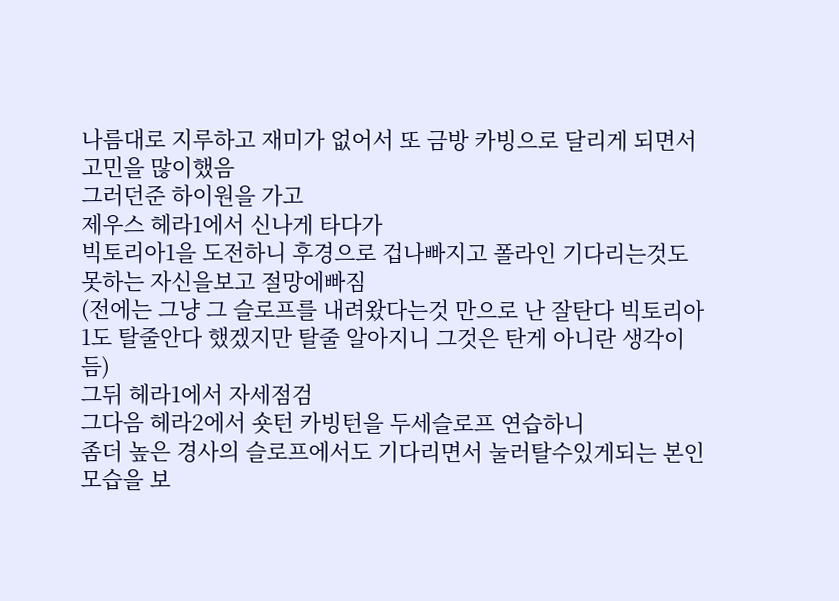나름대로 지루하고 재미가 없어서 또 금방 카빙으로 달리게 되면서 고민을 많이했음
그러던준 하이원을 가고
제우스 헤라1에서 신나게 타다가
빅토리아1을 도전하니 후경으로 겁나빠지고 폴라인 기다리는것도 못하는 자신을보고 절망에빠짐
(전에는 그냥 그 슬로프를 내려왔다는것 만으로 난 잘탄다 빅토리아1도 탈줄안다 했겠지만 탈줄 알아지니 그것은 탄게 아니란 생각이 듬)
그뒤 헤라1에서 자세점검
그다음 헤라2에서 숏턴 카빙턴을 두세슬로프 연습하니
좀더 높은 경사의 슬로프에서도 기다리면서 눌러탈수있게되는 본인 모습을 보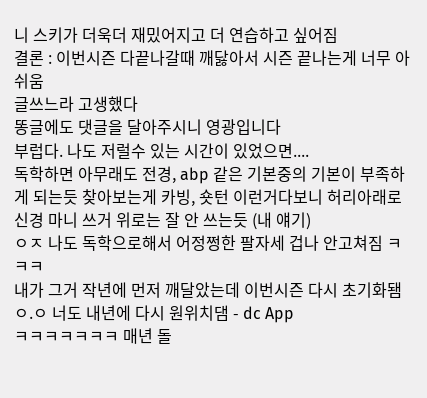니 스키가 더욱더 재밌어지고 더 연습하고 싶어짐
결론 : 이번시즌 다끝나갈때 깨닳아서 시즌 끝나는게 너무 아쉬움
글쓰느라 고생했다
똥글에도 댓글을 달아주시니 영광입니다
부럽다. 나도 저럴수 있는 시간이 있었으면....
독학하면 아무래도 전경, abp 같은 기본중의 기본이 부족하게 되는듯 찾아보는게 카빙, 숏턴 이런거다보니 허리아래로 신경 마니 쓰거 위로는 잘 안 쓰는듯 (내 얘기)
ㅇㅈ 나도 독학으로해서 어정쩡한 팔자세 겁나 안고쳐짐 ㅋㅋㅋ
내가 그거 작년에 먼저 깨달았는데 이번시즌 다시 초기화됌 ㅇ.ㅇ 너도 내년에 다시 원위치댐 - dc App
ㅋㅋㅋㅋㅋㅋㅋ 매년 돌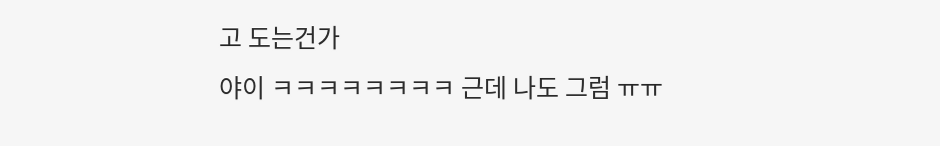고 도는건가
야이 ㅋㅋㅋㅋㅋㅋㅋㅋ 근데 나도 그럼 ㅠㅠ